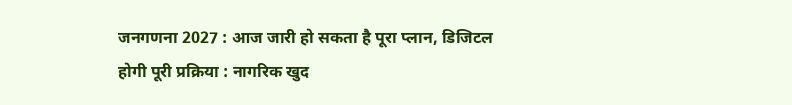जनगणना 2027 : आज जारी हो सकता है पूरा प्लान, डिजिटल होगी पूरी प्रक्रिया : नागरिक खुद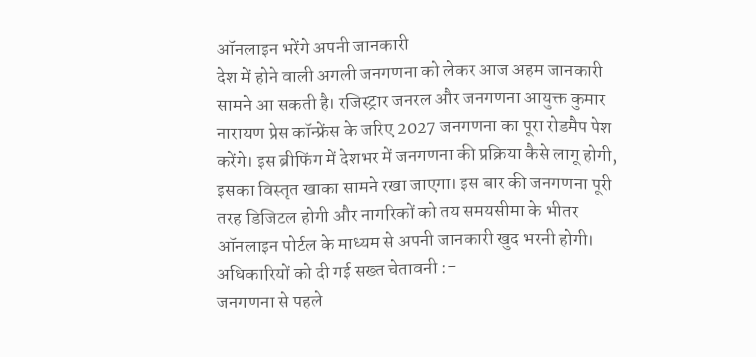ऑनलाइन भरेंगे अपनी जानकारी
देश में होने वाली अगली जनगणना को लेकर आज अहम जानकारी सामने आ सकती है। रजिस्ट्रार जनरल और जनगणना आयुक्त कुमार नारायण प्रेस कॉन्फ्रेंस के जरिए 2027 जनगणना का पूरा रोडमैप पेश करेंगे। इस ब्रीफिंग में देशभर में जनगणना की प्रक्रिया कैसे लागू होगी, इसका विस्तृत खाका सामने रखा जाएगा। इस बार की जनगणना पूरी तरह डिजिटल होगी और नागरिकों को तय समयसीमा के भीतर ऑनलाइन पोर्टल के माध्यम से अपनी जानकारी खुद भरनी होगी।
अधिकारियों को दी गई सख्त चेतावनी :-
जनगणना से पहले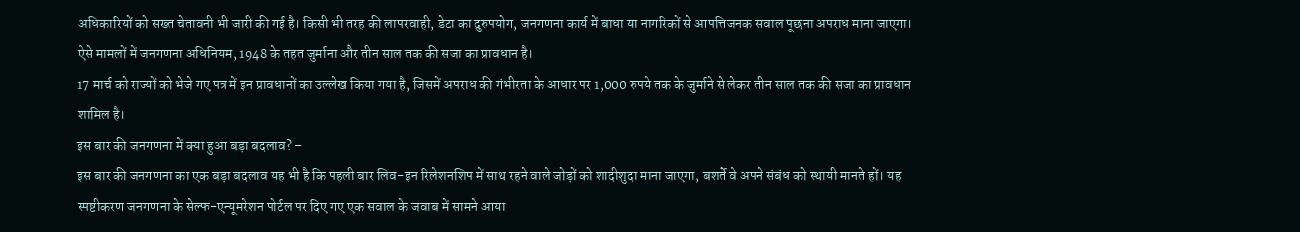अधिकारियों को सख्त चेतावनी भी जारी की गई है। किसी भी तरह की लापरवाही, डेटा का दुरुपयोग, जनगणना कार्य में बाधा या नागरिकों से आपत्तिजनक सवाल पूछना अपराध माना जाएगा। ऐसे मामलों में जनगणना अधिनियम, 1948 के तहत जुर्माना और तीन साल तक की सजा का प्रावधान है।
17 मार्च को राज्यों को भेजे गए पत्र में इन प्रावधानों का उल्लेख किया गया है, जिसमें अपराध की गंभीरता के आधार पर 1,000 रुपये तक के जुर्माने से लेकर तीन साल तक की सजा का प्रावधान शामिल है।
इस बार की जनगणना में क्या हुआ बड़ा बदलाव? –
इस बार की जनगणना का एक बड़ा बदलाव यह भी है कि पहली बार लिव-इन रिलेशनशिप में साथ रहने वाले जोड़ों को शादीशुदा माना जाएगा, बशर्ते वे अपने संबंध को स्थायी मानते हों। यह स्पष्टीकरण जनगणना के सेल्फ-एन्यूमरेशन पोर्टल पर दिए गए एक सवाल के जवाब में सामने आया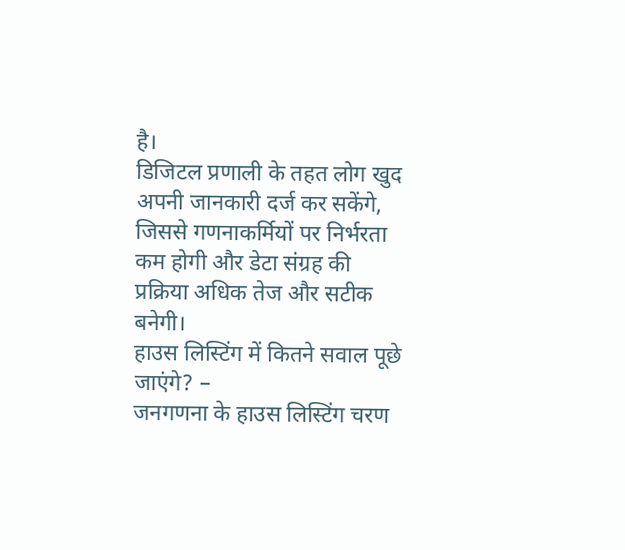है।
डिजिटल प्रणाली के तहत लोग खुद अपनी जानकारी दर्ज कर सकेंगे, जिससे गणनाकर्मियों पर निर्भरता कम होगी और डेटा संग्रह की प्रक्रिया अधिक तेज और सटीक बनेगी।
हाउस लिस्टिंग में कितने सवाल पूछे जाएंगे? –
जनगणना के हाउस लिस्टिंग चरण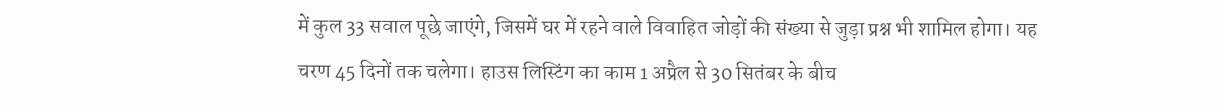में कुल 33 सवाल पूछे जाएंगे, जिसमें घर में रहने वाले विवाहित जोड़ों की संख्या से जुड़ा प्रश्न भी शामिल होगा। यह चरण 45 दिनों तक चलेगा। हाउस लिस्टिंग का काम 1 अप्रैल से 30 सितंबर के बीच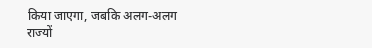किया जाएगा, जबकि अलग-अलग राज्यों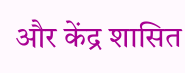और केंद्र शासित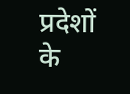प्रदेशों के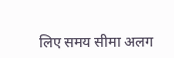लिए समय सीमा अलग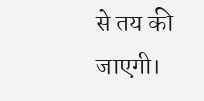से तय की जाएगी।